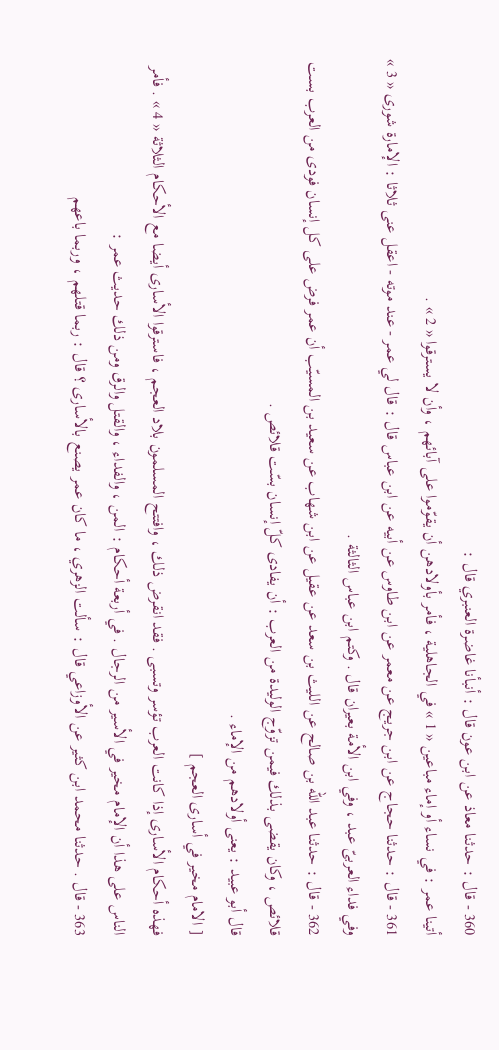360 - قال : حدثنا معاذ عن ابن عون قال : أنبأنا غاضرة العنبري قال :
أتينا عمر : في نساء أو إماء مباعين « 1 » في الجاهلية ، فأمر بأولادهن أن يقوّموا على آبائهم ، وأن لا يسترقوا « 2 » .
361 - قال : حدثنا حجاج عن ابن جريج عن معمر عن ابن طاوس عن أبيه عن ابن عباس قال : قال لي عمر - عند موته - اعقل عنى ثلاثا : الإمارة شورى « 3 » وفي فداء العربىّ عبد ، وفي ابن الأمة بعيران قال . وكتم ابن عباس الثالثة .
362 - قال : حدثنا عبد اللّه بن صالح عن الليث بن سعد عن عقيل عن ابن شهاب عن سعيد بن المسيّب أن عمر فرض على كل إنسان فودى من العرب بست قلائص ، وكان يقضى بذلك فيمن تزوّج الوليدة من العرب : أن يفادى كلّ إنسان بسّت قلائص .
قال أبو عبيد : يعنى أولادهم من الإماء .
[ الامام مخير في أسارى العجم ]
فهذه أحكام الأسارى إذا كانت العرب تؤسر وتسبى . فقد انقرض ذلك ، وافتتح المسلمون بلاد العجم ، فاسترقوا الأسارى أيضا مع الأحكام الثلاثة « 4 » . فأمر الناس على هذا أن الإمام مخير في الأسير من الرجال . في أربعة أحكام : المن ، والفداء ، والقتل والرق ومن ذلك حديث عمر :
363 - قال . حدثنا محمد ابن كثير عن الأوزاعي قال : سألت الزهري ، ما كان عمر يصنع بالأسارى ؟ قال : ربما قتلهم ، وربما باعهم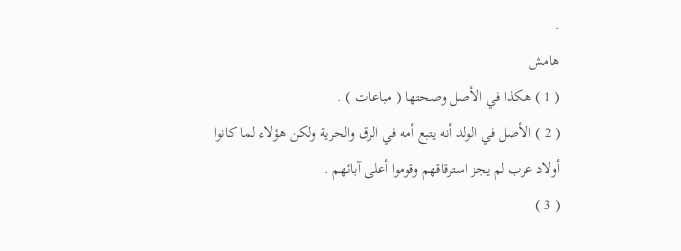.
هامش
( 1 ) هكذا في الأصل وصحتها ( مباعات ) .
( 2 ) الأصل في الولد أنه يتبع أمه في الرق والحرية ولكن هؤلاء لما كانوا أولاد عرب لم يجز استرقاقهم وقوموا أعلى آبائهم .
( 3 )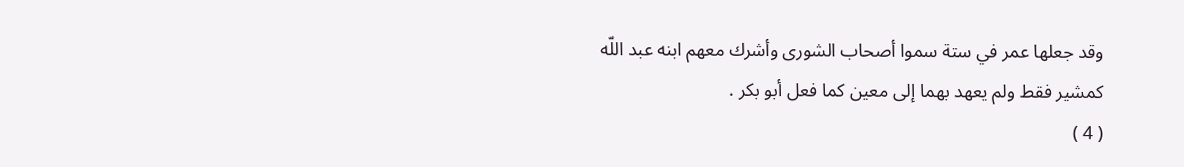وقد جعلها عمر في ستة سموا أصحاب الشورى وأشرك معهم ابنه عبد اللّه كمشير فقط ولم يعهد بهما إلى معين كما فعل أبو بكر .
( 4 )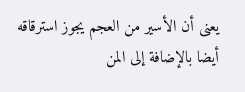يعنى أن الأسير من العجم يجوز استرقاقه أيضا بالإضافة إلى المن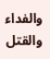والفداء والقتل